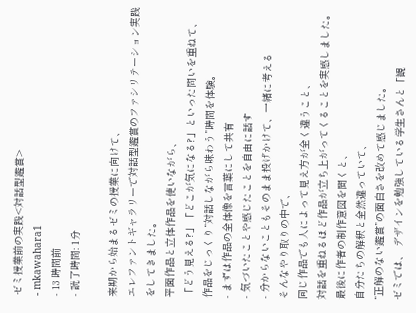ゼミ授業前の実践<対話型鑑賞>
- mkawahara1
- 13 時間前
- 読了時間: 1分

来期から始まるゼミの授業に向けて、
エレファントギャラリーで対話型鑑賞のファシリテーション実践をしてきました。
平面作品と立体作品を使いながら、
「どう見える?」「どこが気になる?」といった問いを重ねて、
作品をじっくり“対話しながら味わう”時間を体験。
- まずは作品の全体像を言葉にして共有
- 気づいたことや感じたことを自由に話す
- 分からないこともそのまま投げかけて、一緒に考える
そんなやり取りの中で、
同じ作品でも人によって見え方が全く違うこと、
対話を重ねるほど作品が立ち上がってくることを実感しました。
最後に作者の制作意図を聞くと、
自分たちの解釈と全然違っていて、
“正解のない鑑賞”の面白さを改めて感じました。
ゼミでは、 デザインを勉強している学生さんと「観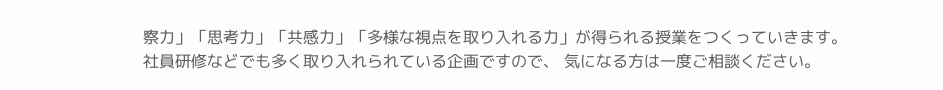察力」「思考力」「共感力」「多様な視点を取り入れる力」が得られる授業をつくっていきます。
社員研修などでも多く取り入れられている企画ですので、 気になる方は一度ご相談ください。